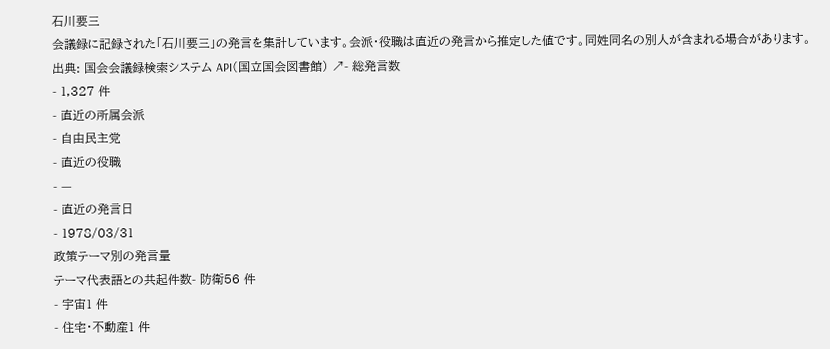石川要三
会議録に記録された「石川要三」の発言を集計しています。会派・役職は直近の発言から推定した値です。同姓同名の別人が含まれる場合があります。
出典: 国会会議録検索システム API(国立国会図書館) ↗- 総発言数
- 1,327 件
- 直近の所属会派
- 自由民主党
- 直近の役職
- —
- 直近の発言日
- 1978/03/31
政策テーマ別の発言量
テーマ代表語との共起件数- 防衛56 件
- 宇宙1 件
- 住宅・不動産1 件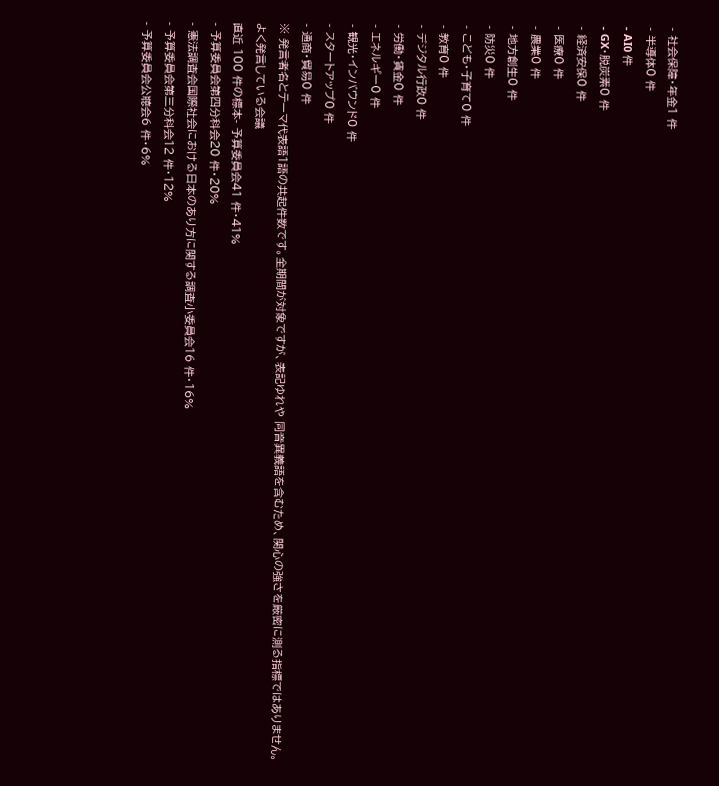- 社会保障・年金1 件
- 半導体0 件
- AI0 件
- GX・脱炭素0 件
- 経済安保0 件
- 医療0 件
- 農業0 件
- 地方創生0 件
- 防災0 件
- こども・子育て0 件
- 教育0 件
- デジタル行政0 件
- 労働・賃金0 件
- エネルギー0 件
- 観光・インバウンド0 件
- スタートアップ0 件
- 通商・貿易0 件
※ 発言者名とテーマ代表語1語の共起件数です。全期間が対象ですが、表記ゆれや 同音異義語を含むため、関心の強さを厳密に測る指標ではありません。
よく発言している会議
直近 100 件の標本- 予算委員会41 件・41%
- 予算委員会第四分科会20 件・20%
- 憲法調査会国際社会における日本のあり方に関する調査小委員会16 件・16%
- 予算委員会第三分科会12 件・12%
- 予算委員会公聴会6 件・6%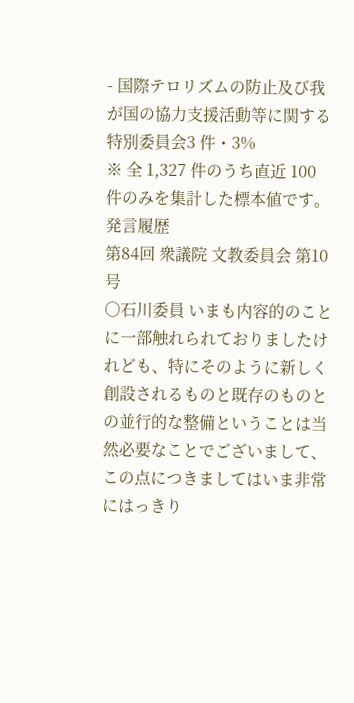- 国際テロリズムの防止及び我が国の協力支援活動等に関する特別委員会3 件・3%
※ 全 1,327 件のうち直近 100 件のみを集計した標本値です。
発言履歴
第84回 衆議院 文教委員会 第10号
○石川委員 いまも内容的のことに一部触れられておりましたけれども、特にそのように新しく創設されるものと既存のものとの並行的な整備ということは当然必要なことでございまして、この点につきましてはいま非常にはっきり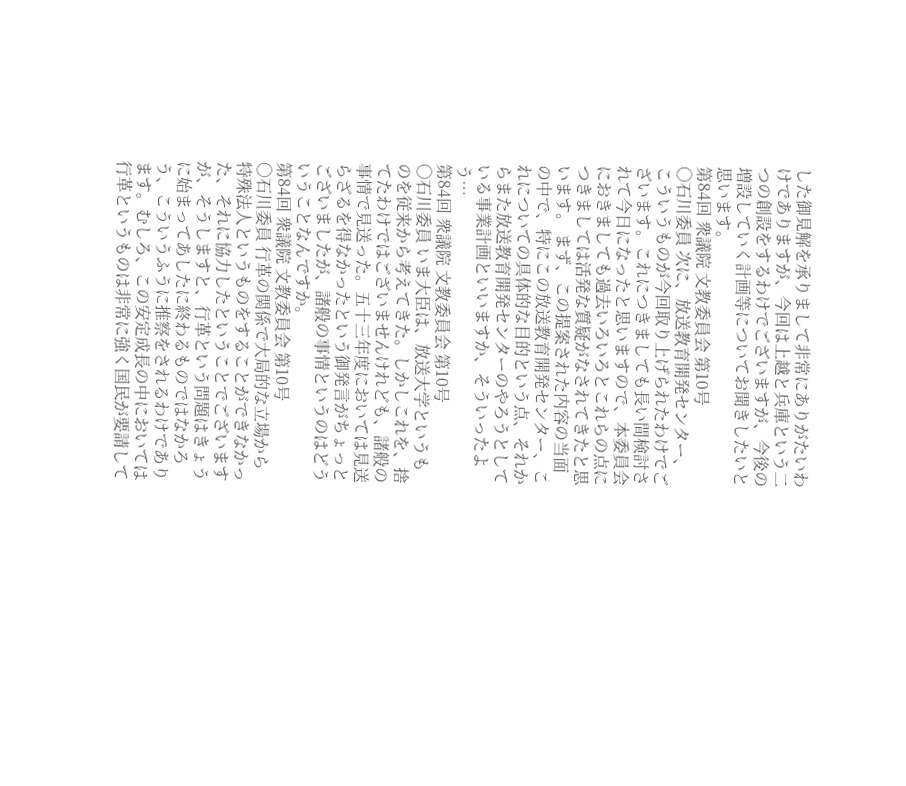した御見解を承りまして非常にありがたいわけでありますが、今回は上越と兵庫という二つの創設をするわけでございますが、今後の増設していく計画等についてお聞きしたいと思います。
第84回 衆議院 文教委員会 第10号
○石川委員 次に、放送教育開発センター、こういうものが今回取り上げられたわけでございます。これにつきましても長い間検討されて今日になったと思いますので、本委員会におきましても過去いろいろとこれらの点につきましては活発な質疑がなされてきたと思います。 まず、この提案された内容の当面の中で、特にこの放送教育開発センター、これについての具体的な目的という点、それからまた放送教育開発センターのやろうとしている事業計画といいますか、そういったよう…
第84回 衆議院 文教委員会 第10号
○石川委員 いま大臣は、放送大学というものを従来から考えてきた。しかしこれを、捨てたわけではございませんけれども、諸般の事情で見送った。五十三年度においては見送らざるを得なかったという御発言がちょっとございましたが、諸般の事情というのはどういうことなんですか。
第84回 衆議院 文教委員会 第10号
○石川委員 行革の関係で大局的な立場から特殊法人というものをすることができなかった、それに協力したということでございますが、そうしますと、行革という問題はきょうに始まってあしたに終わるものではなかろう、こういうふうに推察をされるわけであります。むしろ、この安定成長の中においては行革というものは非常に強く国民が要請して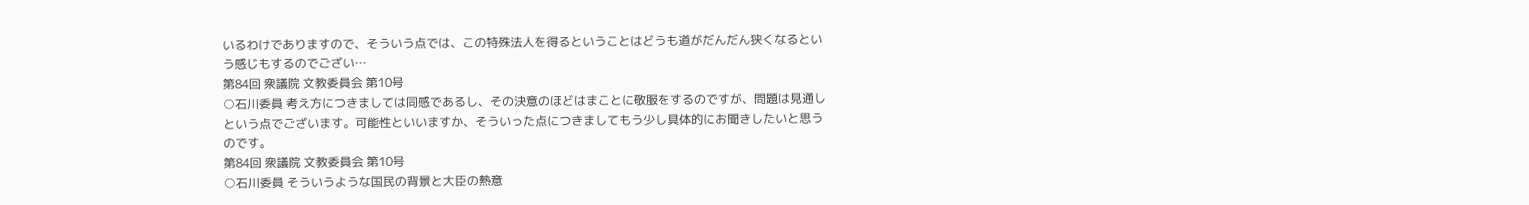いるわけでありますので、そういう点では、この特殊法人を得るということはどうも道がだんだん狭くなるという感じもするのでござい…
第84回 衆議院 文教委員会 第10号
○石川委員 考え方につきましては同感であるし、その決意のほどはまことに敬服をするのですが、問題は見通しという点でございます。可能性といいますか、そういった点につきましてもう少し具体的にお聞きしたいと思うのです。
第84回 衆議院 文教委員会 第10号
○石川委員 そういうような国民の背景と大臣の熱意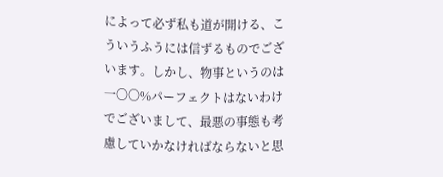によって必ず私も道が開ける、こういうふうには信ずるものでございます。しかし、物事というのは一〇〇%パーフェクトはないわけでございまして、最悪の事態も考慮していかなければならないと思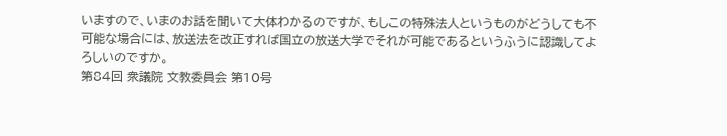いますので、いまのお話を聞いて大体わかるのですが、もしこの特殊法人というものがどうしても不可能な場合には、放送法を改正すれば国立の放送大学でそれが可能であるというふうに認識してよろしいのですか。
第84回 衆議院 文教委員会 第10号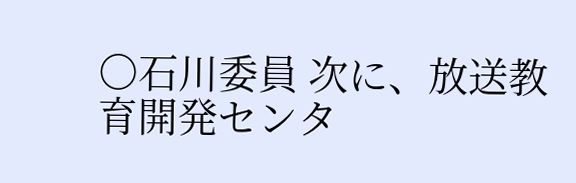○石川委員 次に、放送教育開発センタ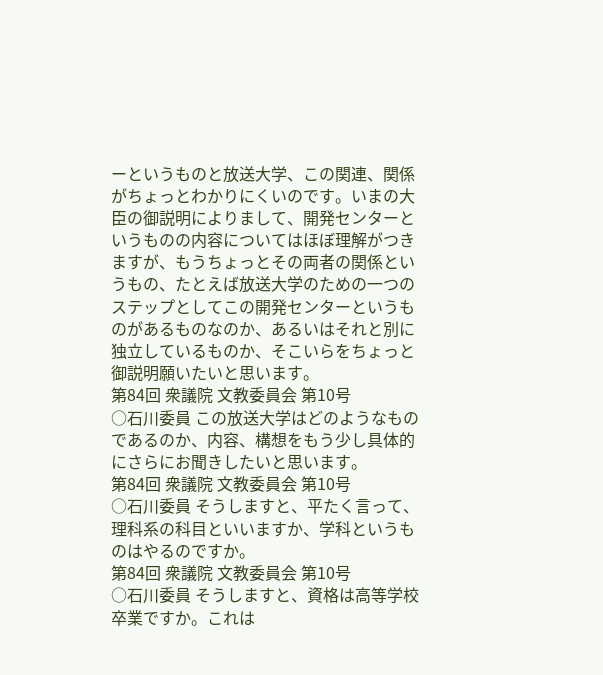ーというものと放送大学、この関連、関係がちょっとわかりにくいのです。いまの大臣の御説明によりまして、開発センターというものの内容についてはほぼ理解がつきますが、もうちょっとその両者の関係というもの、たとえば放送大学のための一つのステップとしてこの開発センターというものがあるものなのか、あるいはそれと別に独立しているものか、そこいらをちょっと御説明願いたいと思います。
第84回 衆議院 文教委員会 第10号
○石川委員 この放送大学はどのようなものであるのか、内容、構想をもう少し具体的にさらにお聞きしたいと思います。
第84回 衆議院 文教委員会 第10号
○石川委員 そうしますと、平たく言って、理科系の科目といいますか、学科というものはやるのですか。
第84回 衆議院 文教委員会 第10号
○石川委員 そうしますと、資格は高等学校卒業ですか。これは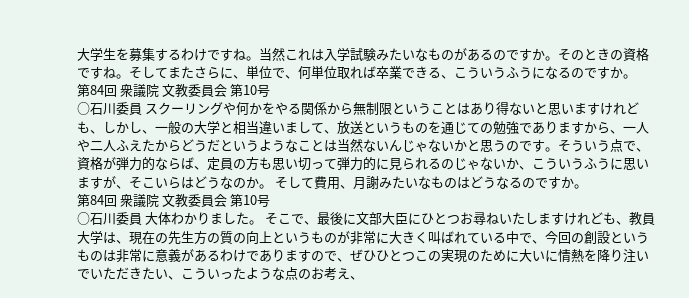大学生を募集するわけですね。当然これは入学試験みたいなものがあるのですか。そのときの資格ですね。そしてまたさらに、単位で、何単位取れば卒業できる、こういうふうになるのですか。
第84回 衆議院 文教委員会 第10号
○石川委員 スクーリングや何かをやる関係から無制限ということはあり得ないと思いますけれども、しかし、一般の大学と相当違いまして、放送というものを通じての勉強でありますから、一人や二人ふえたからどうだというようなことは当然ないんじゃないかと思うのです。そういう点で、資格が弾力的ならば、定員の方も思い切って弾力的に見られるのじゃないか、こういうふうに思いますが、そこいらはどうなのか。 そして費用、月謝みたいなものはどうなるのですか。
第84回 衆議院 文教委員会 第10号
○石川委員 大体わかりました。 そこで、最後に文部大臣にひとつお尋ねいたしますけれども、教員大学は、現在の先生方の質の向上というものが非常に大きく叫ばれている中で、今回の創設というものは非常に意義があるわけでありますので、ぜひひとつこの実現のために大いに情熱を降り注いでいただきたい、こういったような点のお考え、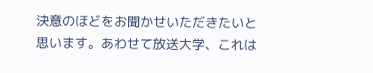決意のほどをお聞かせいただきたいと思います。あわせて放送大学、これは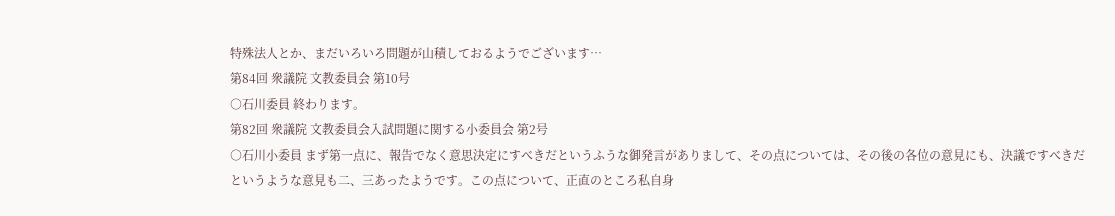特殊法人とか、まだいろいろ問題が山積しておるようでございます…
第84回 衆議院 文教委員会 第10号
○石川委員 終わります。
第82回 衆議院 文教委員会入試問題に関する小委員会 第2号
○石川小委員 まず第一点に、報告でなく意思決定にすべきだというふうな御発言がありまして、その点については、その後の各位の意見にも、決議ですべきだというような意見も二、三あったようです。この点について、正直のところ私自身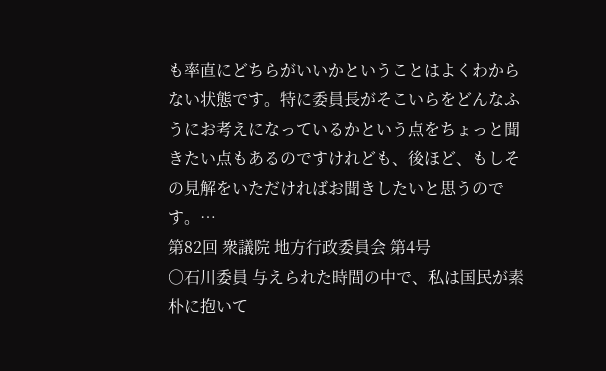も率直にどちらがいいかということはよくわからない状態です。特に委員長がそこいらをどんなふうにお考えになっているかという点をちょっと聞きたい点もあるのですけれども、後ほど、もしその見解をいただければお聞きしたいと思うのです。…
第82回 衆議院 地方行政委員会 第4号
○石川委員 与えられた時間の中で、私は国民が素朴に抱いて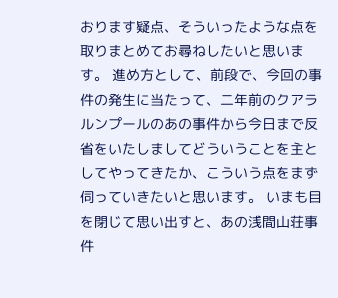おります疑点、そういったような点を取りまとめてお尋ねしたいと思います。 進め方として、前段で、今回の事件の発生に当たって、二年前のクアラルンプールのあの事件から今日まで反省をいたしましてどういうことを主としてやってきたか、こういう点をまず伺っていきたいと思います。 いまも目を閉じて思い出すと、あの浅間山荘事件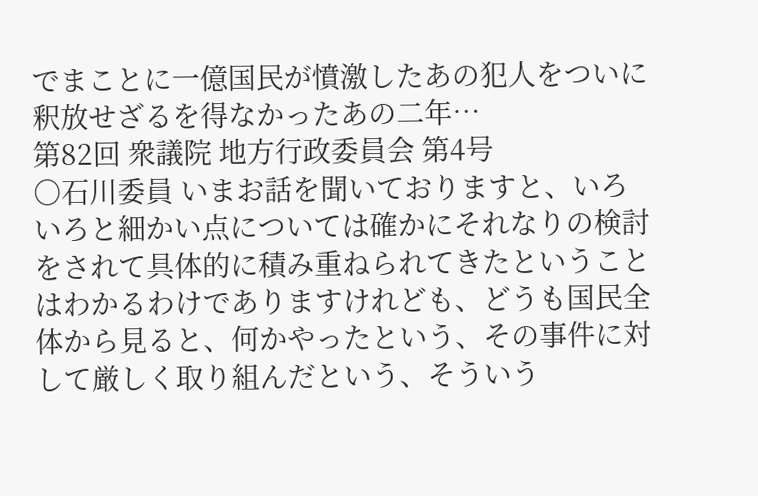でまことに一億国民が憤激したあの犯人をついに釈放せざるを得なかったあの二年…
第82回 衆議院 地方行政委員会 第4号
○石川委員 いまお話を聞いておりますと、いろいろと細かい点については確かにそれなりの検討をされて具体的に積み重ねられてきたということはわかるわけでありますけれども、どうも国民全体から見ると、何かやったという、その事件に対して厳しく取り組んだという、そういう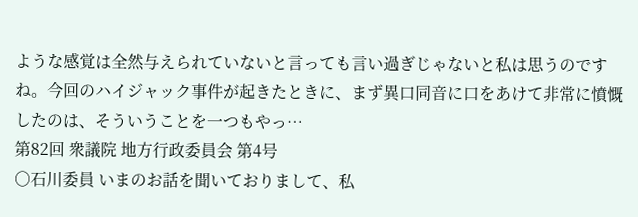ような感覚は全然与えられていないと言っても言い過ぎじゃないと私は思うのですね。今回のハイジャック事件が起きたときに、まず異口同音に口をあけて非常に憤慨したのは、そういうことを一つもやっ…
第82回 衆議院 地方行政委員会 第4号
○石川委員 いまのお話を聞いておりまして、私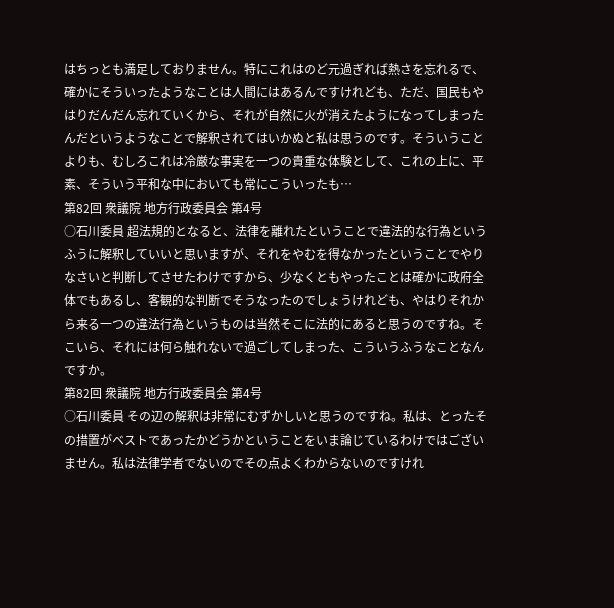はちっとも満足しておりません。特にこれはのど元過ぎれば熱さを忘れるで、確かにそういったようなことは人間にはあるんですけれども、ただ、国民もやはりだんだん忘れていくから、それが自然に火が消えたようになってしまったんだというようなことで解釈されてはいかぬと私は思うのです。そういうことよりも、むしろこれは冷厳な事実を一つの貴重な体験として、これの上に、平素、そういう平和な中においても常にこういったも…
第82回 衆議院 地方行政委員会 第4号
○石川委員 超法規的となると、法律を離れたということで違法的な行為というふうに解釈していいと思いますが、それをやむを得なかったということでやりなさいと判断してさせたわけですから、少なくともやったことは確かに政府全体でもあるし、客観的な判断でそうなったのでしょうけれども、やはりそれから来る一つの違法行為というものは当然そこに法的にあると思うのですね。そこいら、それには何ら触れないで過ごしてしまった、こういうふうなことなんですか。
第82回 衆議院 地方行政委員会 第4号
○石川委員 その辺の解釈は非常にむずかしいと思うのですね。私は、とったその措置がベストであったかどうかということをいま論じているわけではございません。私は法律学者でないのでその点よくわからないのですけれ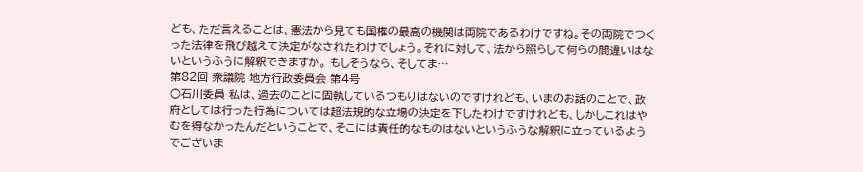ども、ただ言えることは、憲法から見ても国権の最高の機関は両院であるわけですね。その両院でつくった法律を飛び越えて決定がなされたわけでしょう。それに対して、法から照らして何らの間違いはないというふうに解釈できますか。 もしそうなら、そしてま…
第82回 衆議院 地方行政委員会 第4号
○石川委員 私は、過去のことに固執しているつもりはないのですけれども、いまのお話のことで、政府としては行った行為については超法規的な立場の決定を下したわけですけれども、しかしこれはやむを得なかったんだということで、そこには責任的なものはないというふうな解釈に立っているようでございま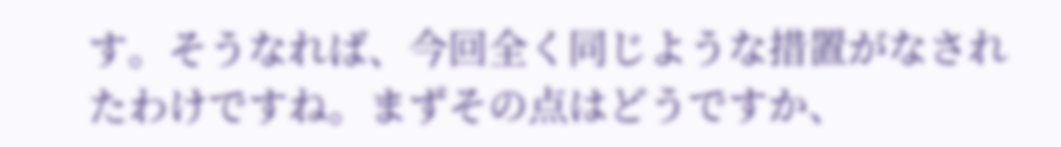す。そうなれば、今回全く同じような措置がなされたわけですね。まずその点はどうですか、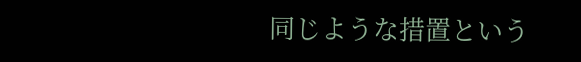同じような措置という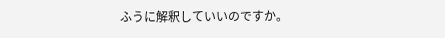ふうに解釈していいのですか。